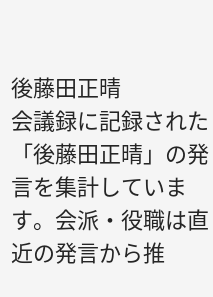後藤田正晴
会議録に記録された「後藤田正晴」の発言を集計しています。会派・役職は直近の発言から推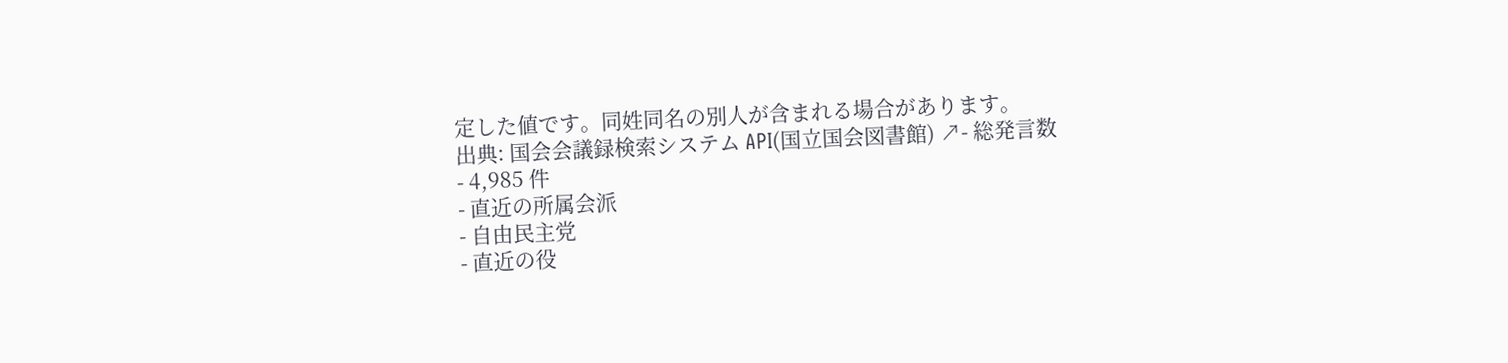定した値です。同姓同名の別人が含まれる場合があります。
出典: 国会会議録検索システム API(国立国会図書館) ↗- 総発言数
- 4,985 件
- 直近の所属会派
- 自由民主党
- 直近の役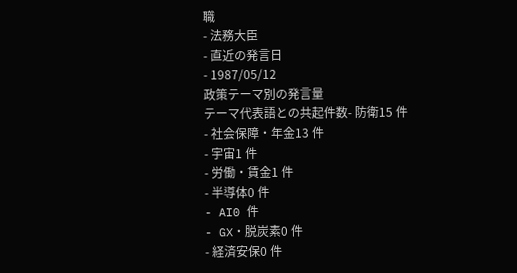職
- 法務大臣
- 直近の発言日
- 1987/05/12
政策テーマ別の発言量
テーマ代表語との共起件数- 防衛15 件
- 社会保障・年金13 件
- 宇宙1 件
- 労働・賃金1 件
- 半導体0 件
- AI0 件
- GX・脱炭素0 件
- 経済安保0 件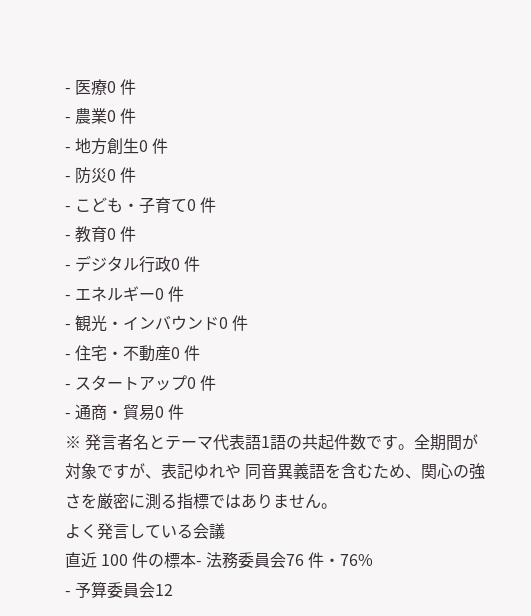- 医療0 件
- 農業0 件
- 地方創生0 件
- 防災0 件
- こども・子育て0 件
- 教育0 件
- デジタル行政0 件
- エネルギー0 件
- 観光・インバウンド0 件
- 住宅・不動産0 件
- スタートアップ0 件
- 通商・貿易0 件
※ 発言者名とテーマ代表語1語の共起件数です。全期間が対象ですが、表記ゆれや 同音異義語を含むため、関心の強さを厳密に測る指標ではありません。
よく発言している会議
直近 100 件の標本- 法務委員会76 件・76%
- 予算委員会12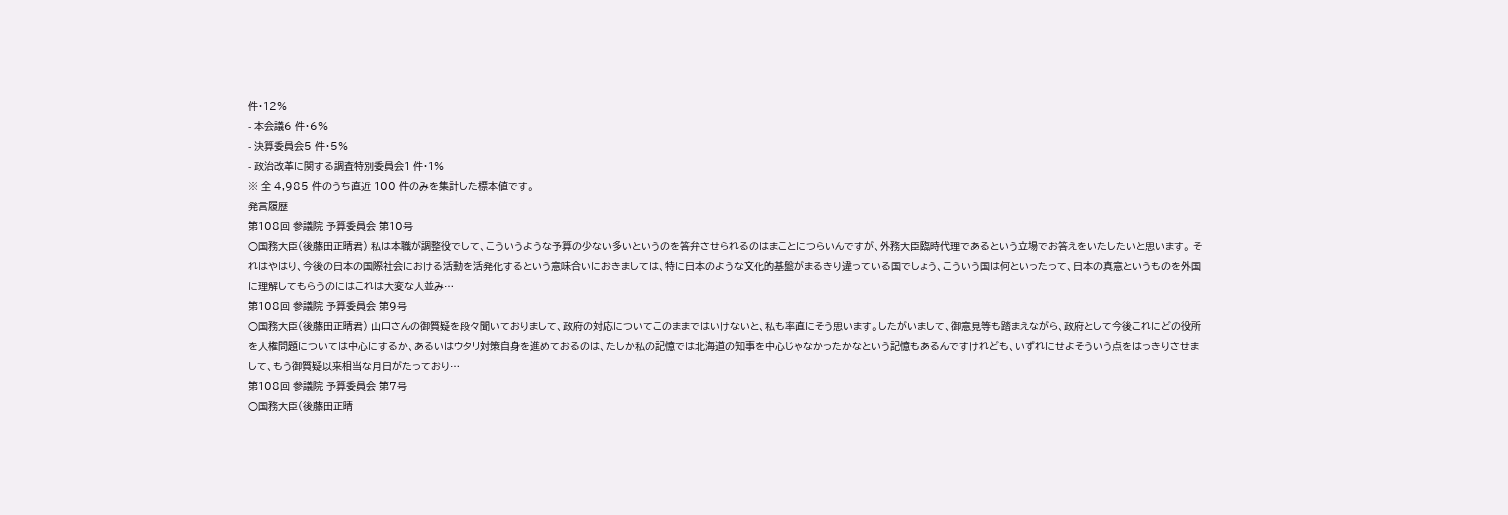件・12%
- 本会議6 件・6%
- 決算委員会5 件・5%
- 政治改革に関する調査特別委員会1 件・1%
※ 全 4,985 件のうち直近 100 件のみを集計した標本値です。
発言履歴
第108回 参議院 予算委員会 第10号
○国務大臣(後藤田正晴君) 私は本職が調整役でして、こういうような予算の少ない多いというのを答弁させられるのはまことにつらいんですが、外務大臣臨時代理であるという立場でお答えをいたしたいと思います。 それはやはり、今後の日本の国際社会における活動を活発化するという意味合いにおきましては、特に日本のような文化的基盤がまるきり違っている国でしょう、こういう国は何といったって、日本の真意というものを外国に理解してもらうのにはこれは大変な人並み…
第108回 参議院 予算委員会 第9号
○国務大臣(後藤田正晴君) 山口さんの御質疑を段々聞いておりまして、政府の対応についてこのままではいけないと、私も率直にそう思います。したがいまして、御意見等も踏まえながら、政府として今後これにどの役所を人権問題については中心にするか、あるいはウタリ対策自身を進めておるのは、たしか私の記憶では北海道の知事を中心じゃなかったかなという記憶もあるんですけれども、いずれにせよそういう点をはっきりさせまして、もう御質疑以来相当な月日がたっており…
第108回 参議院 予算委員会 第7号
○国務大臣(後藤田正晴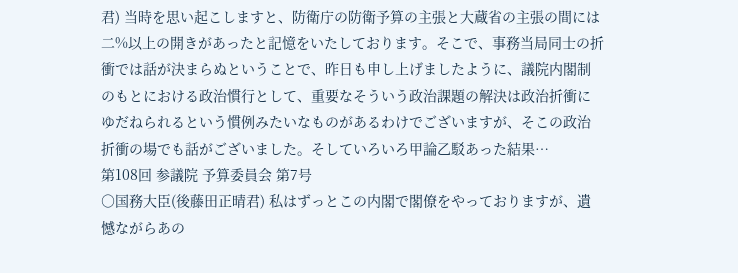君) 当時を思い起こしますと、防衛庁の防衛予算の主張と大蔵省の主張の間には二%以上の開きがあったと記憶をいたしております。そこで、事務当局同士の折衝では話が決まらぬということで、昨日も申し上げましたように、議院内閣制のもとにおける政治慣行として、重要なそういう政治課題の解決は政治折衝にゆだねられるという慣例みたいなものがあるわけでございますが、そこの政治折衝の場でも話がございました。そしていろいろ甲論乙駁あった結果…
第108回 参議院 予算委員会 第7号
○国務大臣(後藤田正晴君) 私はずっとこの内閣で閣僚をやっておりますが、遺憾ながらあの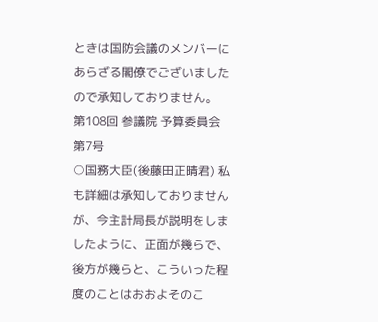ときは国防会議のメンバーにあらざる閣僚でございましたので承知しておりません。
第108回 参議院 予算委員会 第7号
○国務大臣(後藤田正晴君) 私も詳細は承知しておりませんが、今主計局長が説明をしましたように、正面が幾らで、後方が幾らと、こういった程度のことはおおよそのこ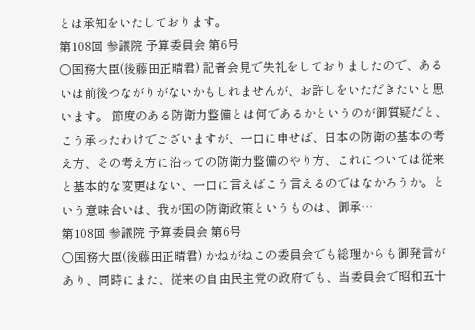とは承知をいたしております。
第108回 参議院 予算委員会 第6号
○国務大臣(後藤田正晴君) 記者会見で失礼をしておりましたので、あるいは前後つながりがないかもしれませんが、お許しをいただきたいと思います。 節度のある防衛力整備とは何であるかというのが御質疑だと、こう承ったわけでございますが、一口に申せば、日本の防衛の基本の考え方、その考え方に沿っての防衛力整備のやり方、これについては従来と基本的な変更はない、一口に言えばこう言えるのではなかろうか。という意味合いは、我が国の防衛政策というものは、御承…
第108回 参議院 予算委員会 第6号
○国務大臣(後藤田正晴君) かねがねこの委員会でも総理からも御発言があり、同時にまた、従来の自由民主党の政府でも、当委員会で昭和五十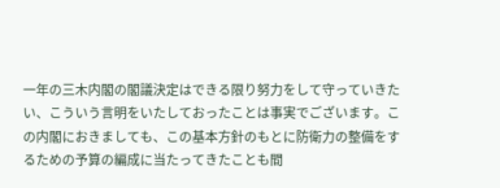一年の三木内閣の閣議決定はできる限り努力をして守っていきたい、こういう言明をいたしておったことは事実でございます。この内閣におきましても、この基本方針のもとに防衛力の整備をするための予算の編成に当たってきたことも間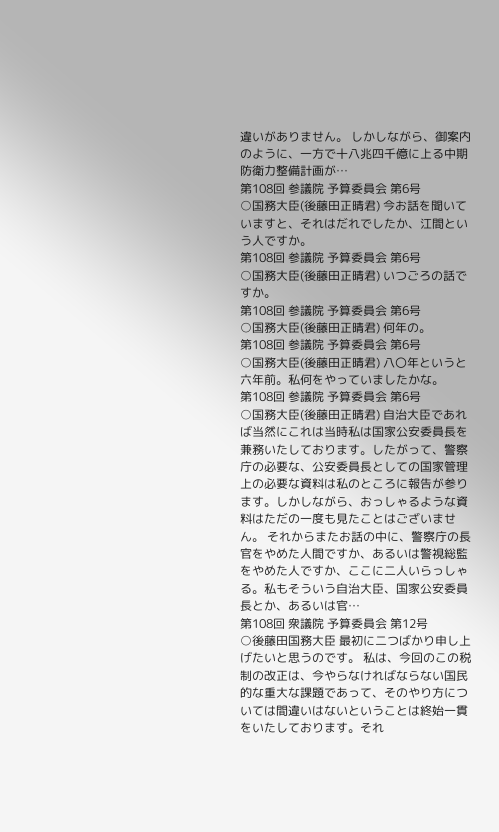違いがありません。 しかしながら、御案内のように、一方で十八兆四千億に上る中期防衛力整備計画が…
第108回 参議院 予算委員会 第6号
○国務大臣(後藤田正晴君) 今お話を聞いていますと、それはだれでしたか、江間という人ですか。
第108回 参議院 予算委員会 第6号
○国務大臣(後藤田正晴君) いつごろの話ですか。
第108回 参議院 予算委員会 第6号
○国務大臣(後藤田正晴君) 何年の。
第108回 参議院 予算委員会 第6号
○国務大臣(後藤田正晴君) 八〇年というと六年前。私何をやっていましたかな。
第108回 参議院 予算委員会 第6号
○国務大臣(後藤田正晴君) 自治大臣であれば当然にこれは当時私は国家公安委員長を兼務いたしております。したがって、警察庁の必要な、公安委員長としての国家管理上の必要な資料は私のところに報告が参ります。しかしながら、おっしゃるような資料はただの一度も見たことはございません。 それからまたお話の中に、警察庁の長官をやめた人間ですか、あるいは警視総監をやめた人ですか、ここに二人いらっしゃる。私もそういう自治大臣、国家公安委員長とか、あるいは官…
第108回 衆議院 予算委員会 第12号
○後藤田国務大臣 最初に二つばかり申し上げたいと思うのです。 私は、今回のこの税制の改正は、今やらなければならない国民的な重大な課題であって、そのやり方については間違いはないということは終始一貫をいたしております。それ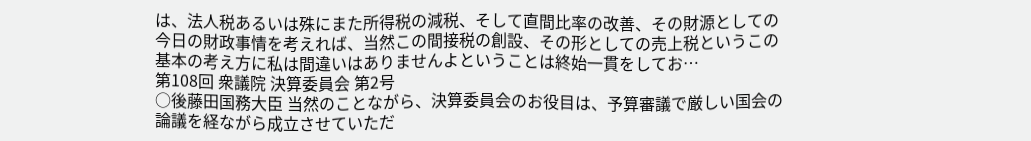は、法人税あるいは殊にまた所得税の減税、そして直間比率の改善、その財源としての今日の財政事情を考えれば、当然この間接税の創設、その形としての売上税というこの基本の考え方に私は間違いはありませんよということは終始一貫をしてお…
第108回 衆議院 決算委員会 第2号
○後藤田国務大臣 当然のことながら、決算委員会のお役目は、予算審議で厳しい国会の論議を経ながら成立させていただ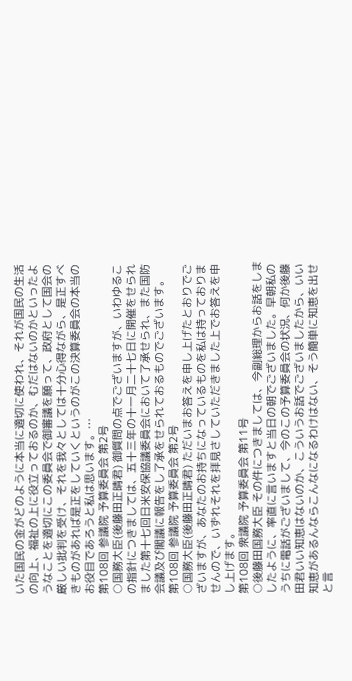いた国民の金がどのように本当に適切に使われ、それが国民の生活の向上、福祉の上に役立っておるのか、むだはないのかといったようなことを適切にこの委員会で御審議を願って、政府として国会の厳しい批判を受け、それを我々としては十分心得ながら、是正すべきものがあれば是正をしていくというのがこの決算委員会の本当のお役目であろうと私は思います。…
第108回 参議院 予算委員会 第2号
○国務大臣(後藤田正晴君) 御質問の点でございますが、いわゆるこの指針につきましては、五十三年の十一月二十七日に開催をせられました第十七回日米安保協議委員会において了承せられ、また国防会議及び閣議に報告をし了承をせられておるものでございます。
第108回 参議院 予算委員会 第2号
○国務大臣(後藤田正晴君) ただいまお答えを申し上げたとおりでございますが、あなたのお持ちになっているものを私は持っておりませんので、いずれそれを拝見さしていただきました上でお答えを申し上げます。
第108回 衆議院 予算委員会 第11号
○後藤田国務大臣 その件につきましては、今副総理からお話をしましたように、率直に言いますと当日の朝でございました。早朝私のうちに電話がございまして、今のこの予算委員会の状況、何か後藤田君いい知恵はないのか、こういうお話でございましたから、いい知恵があるんならこんなになるわけはない、そう簡単に知恵を出せと言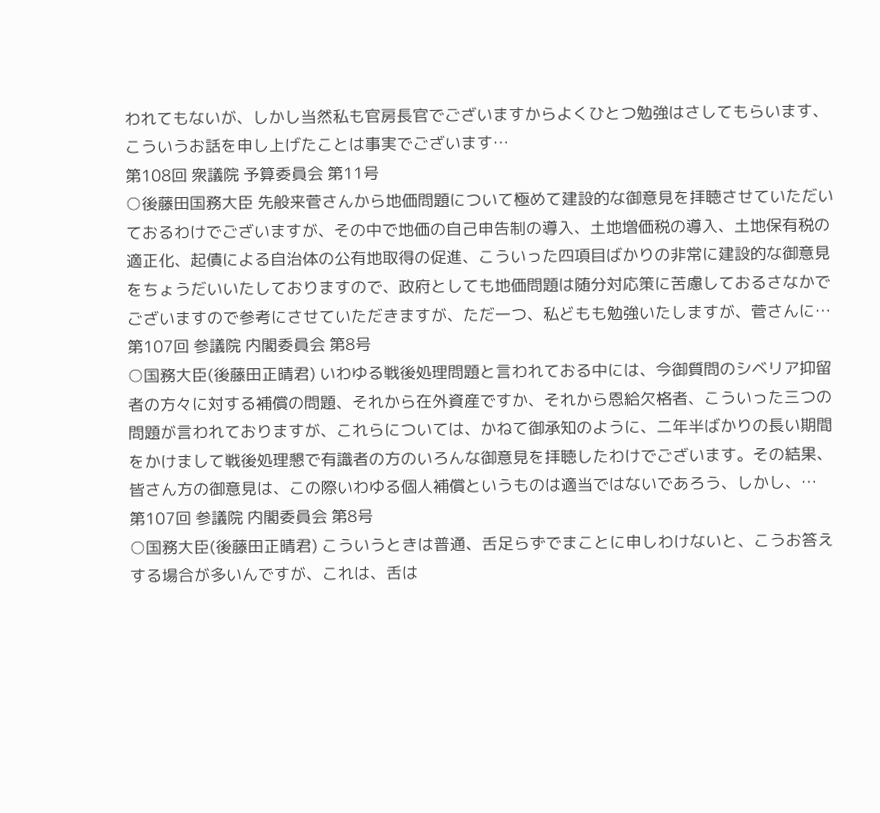われてもないが、しかし当然私も官房長官でございますからよくひとつ勉強はさしてもらいます、こういうお話を申し上げたことは事実でございます…
第108回 衆議院 予算委員会 第11号
○後藤田国務大臣 先般来菅さんから地価問題について極めて建設的な御意見を拝聴させていただいておるわけでございますが、その中で地価の自己申告制の導入、土地増価税の導入、土地保有税の適正化、起債による自治体の公有地取得の促進、こういった四項目ばかりの非常に建設的な御意見をちょうだいいたしておりますので、政府としても地価問題は随分対応策に苦慮しておるさなかでございますので参考にさせていただきますが、ただ一つ、私どもも勉強いたしますが、菅さんに…
第107回 参議院 内閣委員会 第8号
○国務大臣(後藤田正晴君) いわゆる戦後処理問題と言われておる中には、今御質問のシベリア抑留者の方々に対する補償の問題、それから在外資産ですか、それから恩給欠格者、こういった三つの問題が言われておりますが、これらについては、かねて御承知のように、二年半ばかりの長い期間をかけまして戦後処理懇で有識者の方のいろんな御意見を拝聴したわけでございます。その結果、皆さん方の御意見は、この際いわゆる個人補償というものは適当ではないであろう、しかし、…
第107回 参議院 内閣委員会 第8号
○国務大臣(後藤田正晴君) こういうときは普通、舌足らずでまことに申しわけないと、こうお答えする場合が多いんですが、これは、舌は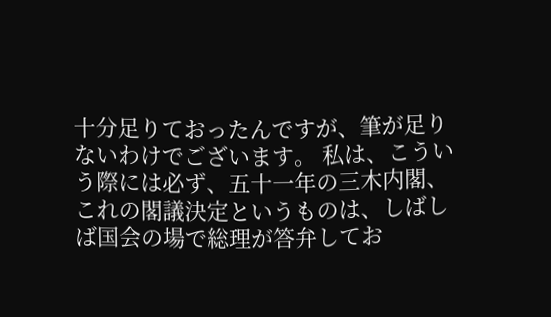十分足りておったんですが、筆が足りないわけでございます。 私は、こういう際には必ず、五十一年の三木内閣、これの閣議決定というものは、しばしば国会の場で総理が答弁してお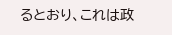るとおり、これは政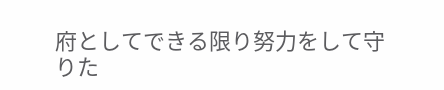府としてできる限り努力をして守りた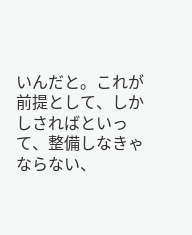いんだと。これが前提として、しかしさればといって、整備しなきゃならない、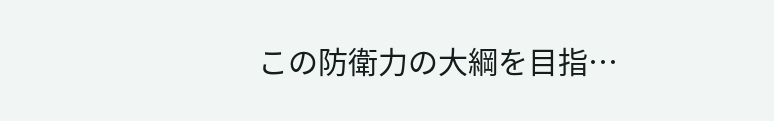この防衛力の大綱を目指…